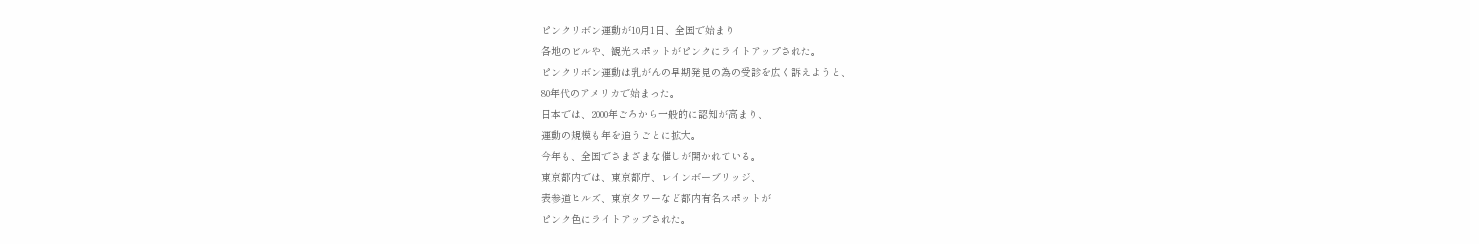ピンクリボン運動が10月1日、全国で始まり
各地のビルや、観光スポットがピンクにライトアップされた。
ピンクリボン運動は乳がんの早期発見の為の受診を広く訴えようと、
80年代のアメリカで始まった。
日本では、2000年ごろから一般的に認知が高まり、
運動の規模も年を追うごとに拡大。
今年も、全国でさまざまな催しが開かれている。
東京都内では、東京都庁、レインボーブリッジ、
表参道ヒルズ、東京タワーなど都内有名スポットが
ピンク色にライトアップされた。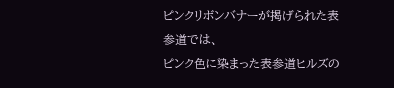ピンクリボンバナーが掲げられた表参道では、
ピンク色に染まった表参道ヒルズの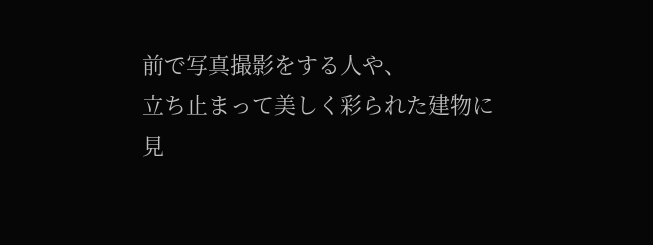前で写真撮影をする人や、
立ち止まって美しく彩られた建物に見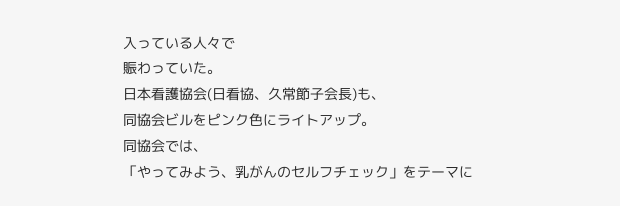入っている人々で
賑わっていた。
日本看護協会(日看協、久常節子会長)も、
同協会ビルをピンク色にライトアップ。
同協会では、
「やってみよう、乳がんのセルフチェック」をテーマに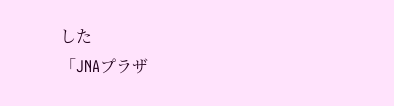した
「JNAプラザ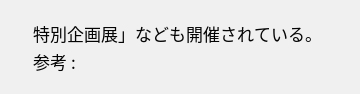特別企画展」なども開催されている。
参考 :